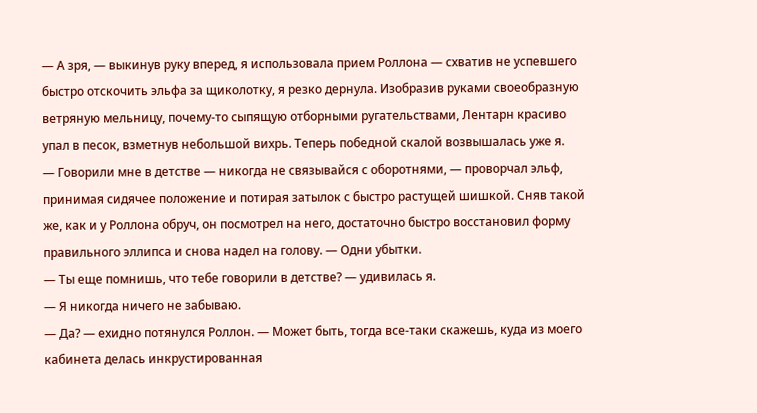— А зря, — выкинув руку вперед, я использовала прием Роллона — схватив не успевшего быстро отскочить эльфа за щиколотку, я резко дернула. Изобразив руками своеобразную ветряную мельницу, почему-то сыпящую отборными ругательствами, Лентарн красиво упал в песок, взметнув небольшой вихрь. Теперь победной скалой возвышалась уже я.
— Говорили мне в детстве — никогда не связывайся с оборотнями, — проворчал эльф, принимая сидячее положение и потирая затылок с быстро растущей шишкой. Сняв такой же, как и у Роллона обруч, он посмотрел на него, достаточно быстро восстановил форму правильного эллипса и снова надел на голову. — Одни убытки.
— Ты еще помнишь, что тебе говорили в детстве? — удивилась я.
— Я никогда ничего не забываю.
— Да? — ехидно потянулся Роллон. — Может быть, тогда все-таки скажешь, куда из моего кабинета делась инкрустированная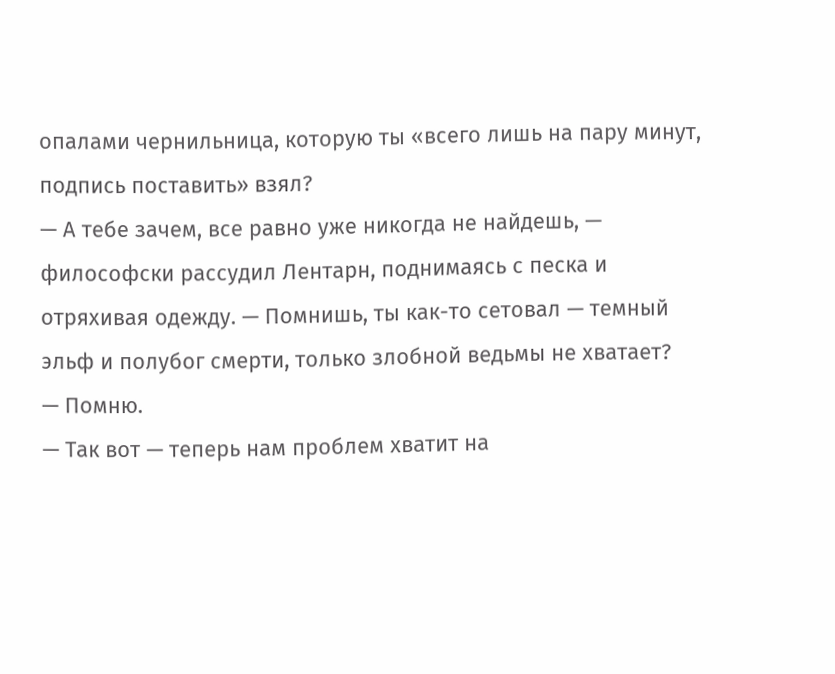опалами чернильница, которую ты «всего лишь на пару минут, подпись поставить» взял?
— А тебе зачем, все равно уже никогда не найдешь, — философски рассудил Лентарн, поднимаясь с песка и отряхивая одежду. — Помнишь, ты как-то сетовал — темный эльф и полубог смерти, только злобной ведьмы не хватает?
— Помню.
— Так вот — теперь нам проблем хватит на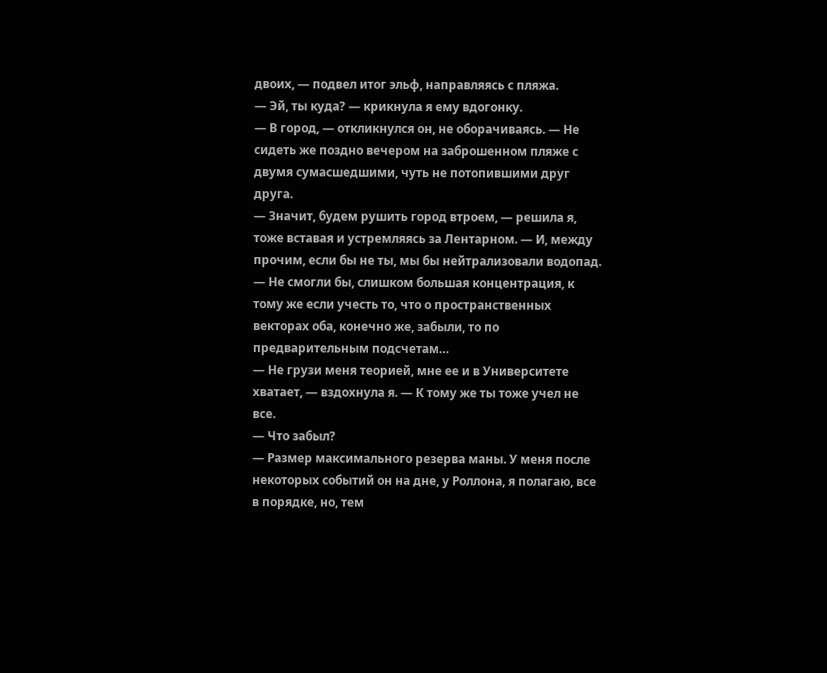двоих, — подвел итог эльф, направляясь с пляжа.
— Эй, ты куда? — крикнула я ему вдогонку.
— В город, — откликнулся он, не оборачиваясь. — Не сидеть же поздно вечером на заброшенном пляже с двумя сумасшедшими, чуть не потопившими друг друга.
— Значит, будем рушить город втроем, — решила я, тоже вставая и устремляясь за Лентарном. — И, между прочим, если бы не ты, мы бы нейтрализовали водопад.
— Не смогли бы, слишком большая концентрация, к тому же если учесть то, что о пространственных векторах оба, конечно же, забыли, то по предварительным подсчетам…
— Не грузи меня теорией, мне ее и в Университете хватает, — вздохнула я. — К тому же ты тоже учел не все.
— Что забыл?
— Размер максимального резерва маны. У меня после некоторых событий он на дне, у Роллона, я полагаю, все в порядке, но, тем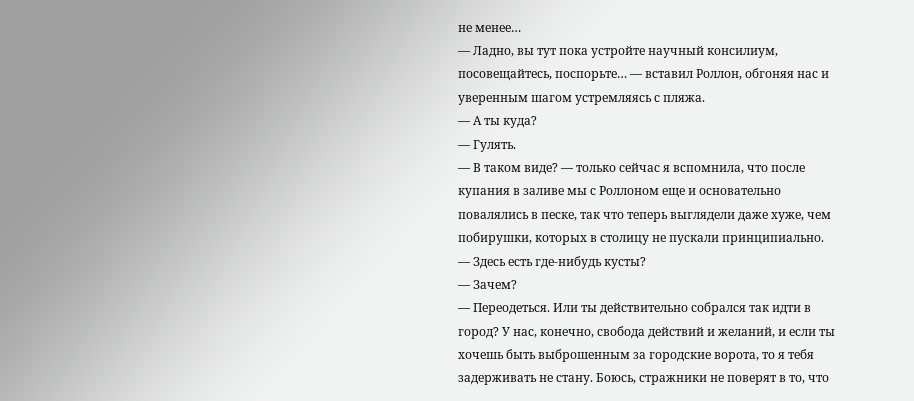не менее…
— Ладно, вы тут пока устройте научный консилиум, посовещайтесь, поспорьте… — вставил Роллон, обгоняя нас и уверенным шагом устремляясь с пляжа.
— А ты куда?
— Гулять.
— В таком виде? — только сейчас я вспомнила, что после купания в заливе мы с Роллоном еще и основательно повалялись в песке, так что теперь выглядели даже хуже, чем побирушки, которых в столицу не пускали принципиально. — Здесь есть где-нибудь кусты?
— Зачем?
— Переодеться. Или ты действительно собрался так идти в город? У нас, конечно, свобода действий и желаний, и если ты хочешь быть выброшенным за городские ворота, то я тебя задерживать не стану. Боюсь, стражники не поверят в то, что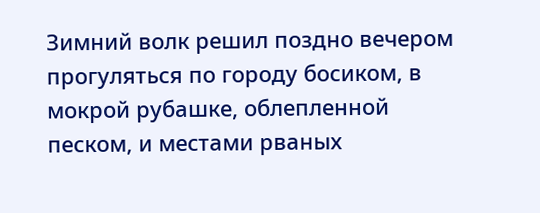Зимний волк решил поздно вечером прогуляться по городу босиком, в мокрой рубашке, облепленной песком, и местами рваных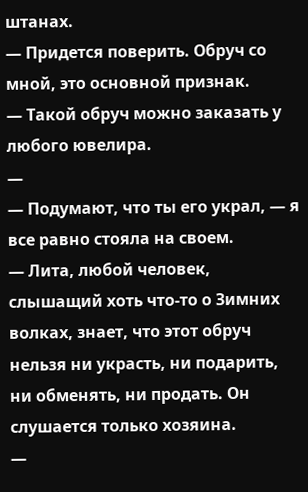штанах.
— Придется поверить. Обруч со мной, это основной признак.
— Такой обруч можно заказать у любого ювелира.
—
— Подумают, что ты его украл, — я все равно стояла на своем.
— Лита, любой человек, слышащий хоть что-то о Зимних волках, знает, что этот обруч нельзя ни украсть, ни подарить, ни обменять, ни продать. Он слушается только хозяина.
—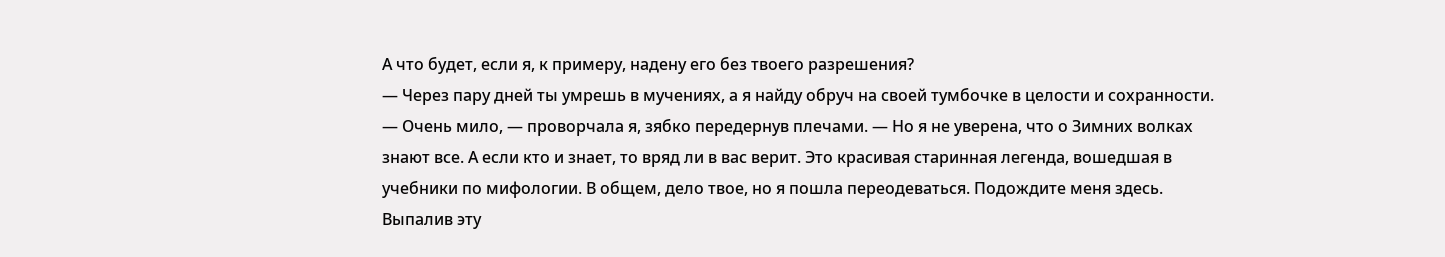А что будет, если я, к примеру, надену его без твоего разрешения?
— Через пару дней ты умрешь в мучениях, а я найду обруч на своей тумбочке в целости и сохранности.
— Очень мило, — проворчала я, зябко передернув плечами. — Но я не уверена, что о Зимних волках знают все. А если кто и знает, то вряд ли в вас верит. Это красивая старинная легенда, вошедшая в учебники по мифологии. В общем, дело твое, но я пошла переодеваться. Подождите меня здесь.
Выпалив эту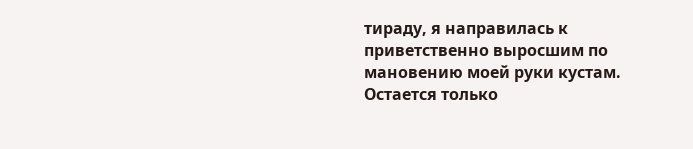тираду, я направилась к приветственно выросшим по мановению моей руки кустам. Остается только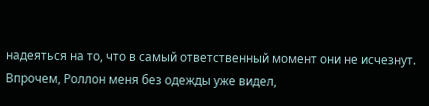надеяться на то, что в самый ответственный момент они не исчезнут. Впрочем, Роллон меня без одежды уже видел,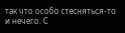так что особо стесняться-то и нечего. С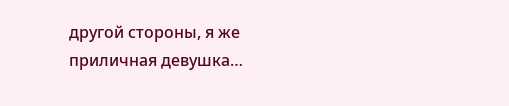другой стороны, я же приличная девушка…